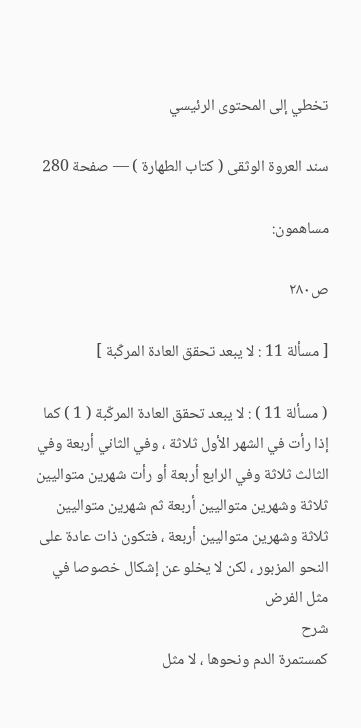تخطي إلى المحتوى الرئيسي

سند العروة الوثقى ( كتاب الطهارة ) — صفحة 280

مساهمون:

ص٢٨٠

[ مسألة 11 : لا يبعد تحقق العادة المركّبة ]

( مسألة 11 ) : لا يبعد تحقق العادة المركّبة ( 1 ) كما إذا رأت في الشهر الأول ثلاثة ، وفي الثاني أربعة وفي الثالث ثلاثة وفي الرابع أربعة أو رأت شهرين متواليين ثلاثة وشهرين متواليين أربعة ثم شهرين متواليين ثلاثة وشهرين متواليين أربعة ، فتكون ذات عادة على النحو المزبور ، لكن لا يخلو عن إشكال خصوصا في مثل الفرض
شرح
كمستمرة الدم ونحوها ، لا مثل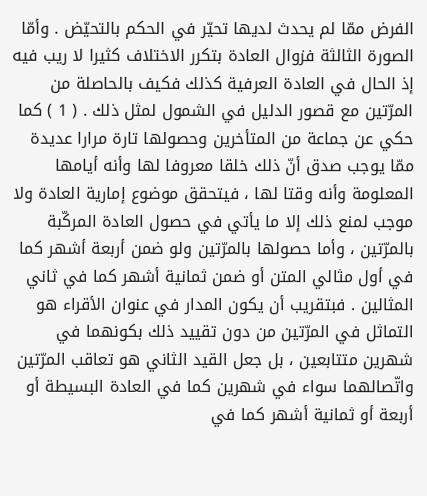الفرض ممّا لم يحدث لديها تحيّر في الحكم بالتحيّض . وأمّا الصورة الثالثة فزوال العادة بتكرر الاختلاف كثيرا لا ريب فيه إذ الحال في العادة العرفية كذلك فكيف بالحاصلة من المرّتين مع قصور الدليل في الشمول لمثل ذلك . ( 1 ) كما حكي عن جماعة من المتأخرين وحصولها تارة مرارا عديدة ممّا يوجب صدق أنّ ذلك خلقا معروفا لها وأنه أيامها المعلومة وأنه وقتا لها ، فيتحقق موضوع إمارية العادة ولا موجب لمنع ذلك إلا ما يأتي في حصول العادة المركّبة بالمرّتين ، وأما حصولها بالمرّتين ولو ضمن أربعة أشهر كما في أول مثالي المتن أو ضمن ثمانية أشهر كما في ثاني المثالين . فبتقريب أن يكون المدار في عنوان الأقراء هو التماثل في المرّتين من دون تقييد ذلك بكونهما في شهرين متتابعين ، بل جعل القيد الثاني هو تعاقب المرّتين واتّصالهما سواء في شهرين كما في العادة البسيطة أو أربعة أو ثمانية أشهر كما في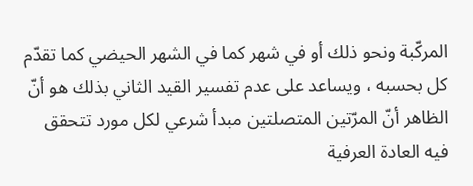المركّبة ونحو ذلك أو في شهر كما في الشهر الحيضي كما تقدّم كل بحسبه ، ويساعد على عدم تفسير القيد الثاني بذلك هو أنّ الظاهر أنّ المرّتين المتصلتين مبدأ شرعي لكل مورد تتحقق فيه العادة العرفية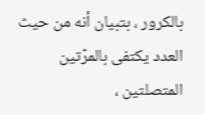بالكرور ، بتبيان أنه من حيث العدد يكتفى بالمرّتين المتصلتين ،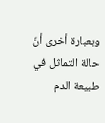وبعبارة أخرى أنّ حالة التماثل في طبيعة الدم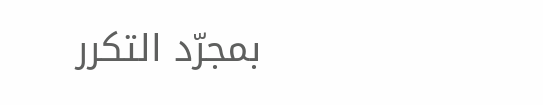بمجرّد التكرر